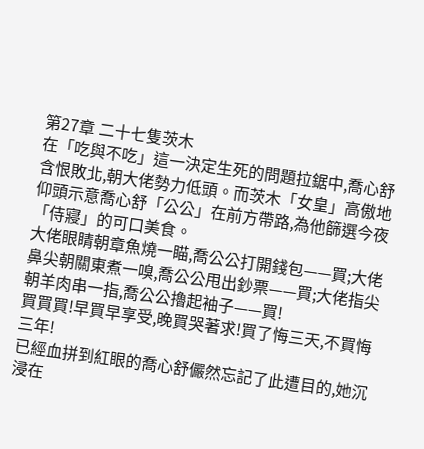第27章 二十七隻茨木
在「吃與不吃」這一決定生死的問題拉鋸中,喬心舒含恨敗北,朝大佬勢力低頭。而茨木「女皇」高傲地仰頭示意喬心舒「公公」在前方帶路,為他篩選今夜「侍寢」的可口美食。
大佬眼睛朝章魚燒一瞄,喬公公打開錢包——買;大佬鼻尖朝關東煮一嗅,喬公公甩出鈔票——買;大佬指尖朝羊肉串一指,喬公公擼起袖子——買!
買買買!早買早享受,晚買哭著求!買了悔三天,不買悔三年!
已經血拼到紅眼的喬心舒儼然忘記了此遭目的,她沉浸在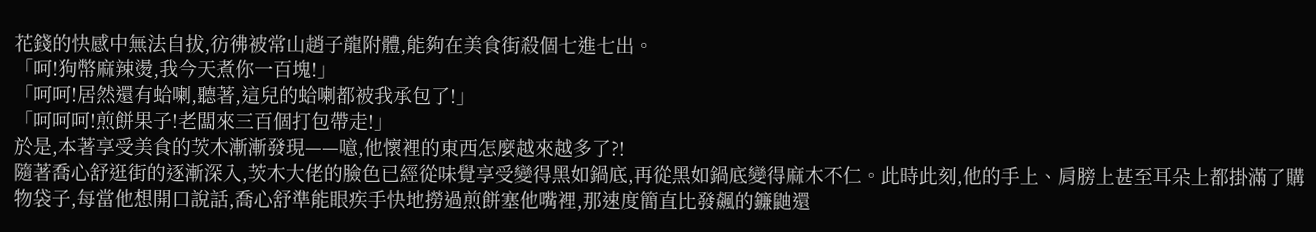花錢的快感中無法自拔,彷彿被常山趙子龍附體,能夠在美食街殺個七進七出。
「呵!狗幣麻辣燙,我今天煮你一百塊!」
「呵呵!居然還有蛤喇,聽著,這兒的蛤喇都被我承包了!」
「呵呵呵!煎餅果子!老闆來三百個打包帶走!」
於是,本著享受美食的茨木漸漸發現——噫,他懷裡的東西怎麼越來越多了?!
隨著喬心舒逛街的逐漸深入,茨木大佬的臉色已經從味覺享受變得黑如鍋底,再從黑如鍋底變得麻木不仁。此時此刻,他的手上、肩膀上甚至耳朵上都掛滿了購物袋子,每當他想開口說話,喬心舒準能眼疾手快地撈過煎餅塞他嘴裡,那速度簡直比發飆的鐮鼬還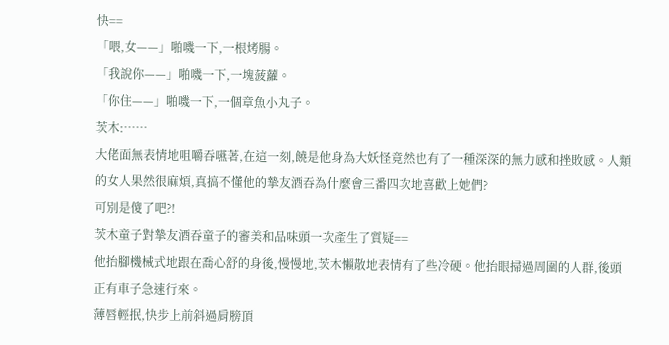快==
「喂,女——」啪嘰一下,一根烤腸。
「我說你——」啪嘰一下,一塊菠蘿。
「你住——」啪嘰一下,一個章魚小丸子。
茨木:……
大佬面無表情地咀嚼吞嚥著,在這一刻,饒是他身為大妖怪竟然也有了一種深深的無力感和挫敗感。人類的女人果然很麻煩,真搞不懂他的摯友酒吞為什麼會三番四次地喜歡上她們?
可別是傻了吧?!
茨木童子對摯友酒吞童子的審美和品味頭一次產生了質疑==
他抬腳機械式地跟在喬心舒的身後,慢慢地,茨木懶散地表情有了些冷硬。他抬眼掃過周圍的人群,後頭正有車子急速行來。
薄唇輕抿,快步上前斜過肩膀頂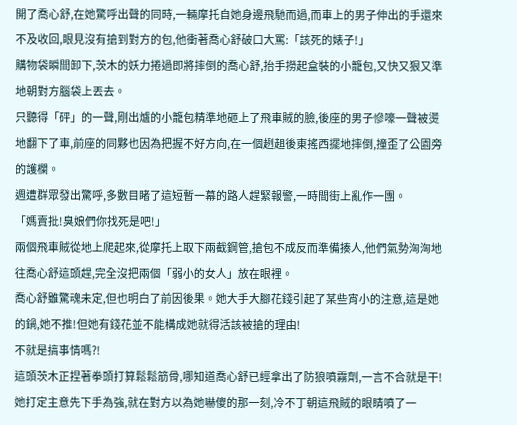開了喬心舒,在她驚呼出聲的同時,一輛摩托自她身邊飛馳而過,而車上的男子伸出的手還來不及收回,眼見沒有搶到對方的包,他衝著喬心舒破口大罵:「該死的婊子!」
購物袋瞬間卸下,茨木的妖力捲過即將摔倒的喬心舒,抬手撈起盒裝的小籠包,又快又狠又準地朝對方腦袋上丟去。
只聽得「砰」的一聲,剛出爐的小籠包精準地砸上了飛車賊的臉,後座的男子慘嚎一聲被燙地翻下了車,前座的同夥也因為把握不好方向,在一個趔趄後東搖西擺地摔倒,撞歪了公園旁的護欄。
週遭群眾發出驚呼,多數目睹了這短暫一幕的路人趕緊報警,一時間街上亂作一團。
「媽賣批!臭娘們你找死是吧!」
兩個飛車賊從地上爬起來,從摩托上取下兩截鋼管,搶包不成反而準備揍人,他們氣勢洶洶地往喬心舒這頭趕,完全沒把兩個「弱小的女人」放在眼裡。
喬心舒雖驚魂未定,但也明白了前因後果。她大手大腳花錢引起了某些宵小的注意,這是她的鍋,她不推!但她有錢花並不能構成她就得活該被搶的理由!
不就是搞事情嗎?!
這頭茨木正捏著拳頭打算鬆鬆筋骨,哪知道喬心舒已經拿出了防狼噴霧劑,一言不合就是干!她打定主意先下手為強,就在對方以為她嚇傻的那一刻,冷不丁朝這飛賊的眼睛噴了一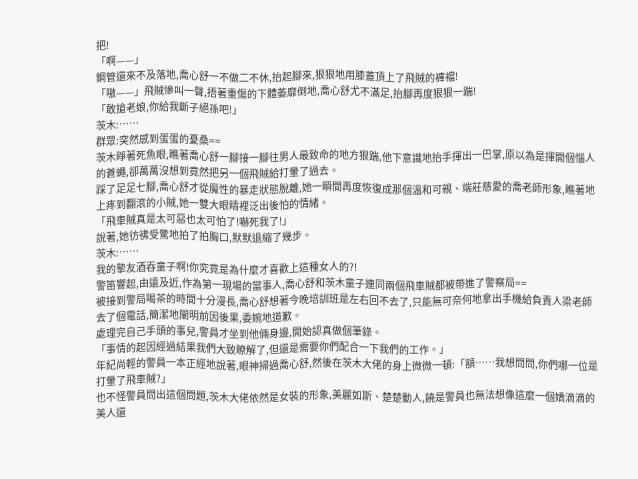把!
「啊——」
鋼管還來不及落地,喬心舒一不做二不休,抬起腳來,狠狠地用膝蓋頂上了飛賊的褲襠!
「嗷——」飛賊慘叫一聲,捂著重傷的下體萎靡倒地,喬心舒尤不滿足,抬腳再度狠狠一踹!
「敢搶老娘,你給我斷子絕孫吧!」
茨木:……
群眾:突然感到蛋蛋的憂桑==
茨木睜著死魚眼,瞧著喬心舒一腳接一腳往男人最致命的地方狠踹,他下意識地抬手揮出一巴掌,原以為是揮開個惱人的蒼蠅,卻萬萬沒想到竟然把另一個飛賊給打暈了過去。
踩了足足七腳,喬心舒才從魔性的暴走狀態脫離,她一瞬間再度恢復成那個溫和可親、端莊慈愛的喬老師形象,瞧著地上疼到翻滾的小賊,她一雙大眼睛裡泛出後怕的情緒。
「飛車賊真是太可惡也太可怕了!嚇死我了!」
說著,她彷彿受驚地拍了拍胸口,默默退縮了幾步。
茨木:……
我的摯友酒吞童子啊!你究竟是為什麼才喜歡上這種女人的?!
警笛響起,由遠及近,作為第一現場的當事人,喬心舒和茨木童子連同兩個飛車賊都被帶進了警察局==
被接到警局喝茶的時間十分漫長,喬心舒想著今晚培訓班是左右回不去了,只能無可奈何地拿出手機給負責人梁老師去了個電話,簡潔地闡明前因後果,委婉地道歉。
處理完自己手頭的事兒,警員才坐到他倆身邊,開始認真做個筆錄。
「事情的起因經過結果我們大致瞭解了,但還是需要你們配合一下我們的工作。」
年紀尚輕的警員一本正經地說著,眼神掃過喬心舒,然後在茨木大佬的身上微微一頓:「額……我想問問,你們哪一位是打暈了飛車賊?」
也不怪警員問出這個問題,茨木大佬依然是女裝的形象,美麗如斯、楚楚動人,饒是警員也無法想像這麼一個嬌滴滴的美人還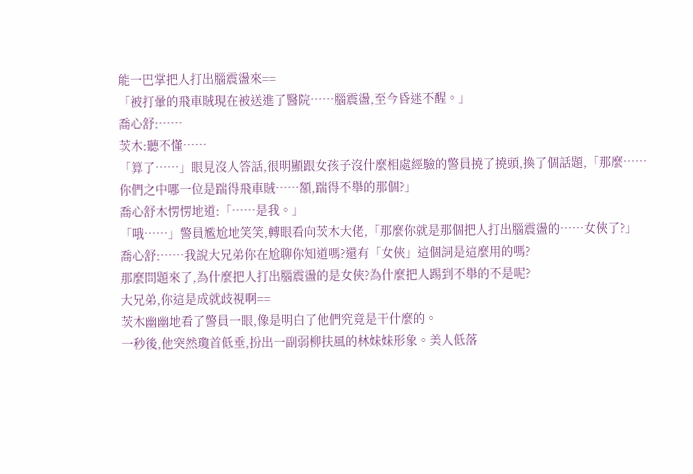能一巴掌把人打出腦震盪來==
「被打暈的飛車賊現在被送進了醫院……腦震盪,至今昏迷不醒。」
喬心舒:……
茨木:聽不懂……
「算了……」眼見沒人答話,很明顯跟女孩子沒什麼相處經驗的警員撓了撓頭,換了個話題,「那麼……你們之中哪一位是踹得飛車賊……額,踹得不舉的那個?」
喬心舒木愣愣地道:「……是我。」
「哦……」警員尷尬地笑笑,轉眼看向茨木大佬,「那麼你就是那個把人打出腦震盪的……女俠了?」
喬心舒:……我說大兄弟你在尬聊你知道嗎?還有「女俠」這個詞是這麼用的嗎?
那麼問題來了,為什麼把人打出腦震盪的是女俠?為什麼把人踢到不舉的不是呢?
大兄弟,你這是成就歧視啊==
茨木幽幽地看了警員一眼,像是明白了他們究竟是干什麼的。
一秒後,他突然瓊首低垂,扮出一副弱柳扶風的林妹妹形象。美人低落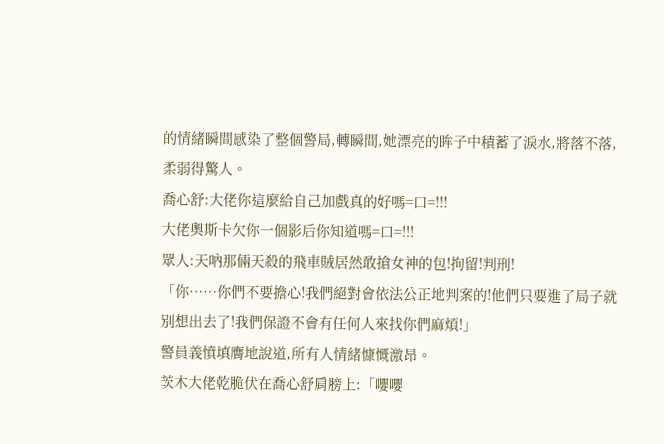的情緒瞬間感染了整個警局,轉瞬間,她漂亮的眸子中積蓄了淚水,將落不落,柔弱得驚人。
喬心舒:大佬你這麼給自己加戲真的好嗎=口=!!!
大佬奧斯卡欠你一個影后你知道嗎=口=!!!
眾人:天吶那倆天殺的飛車賊居然敢搶女神的包!拘留!判刑!
「你……你們不要擔心!我們絕對會依法公正地判案的!他們只要進了局子就別想出去了!我們保證不會有任何人來找你們麻煩!」
警員義憤填膺地說道,所有人情緒慷慨激昂。
茨木大佬乾脆伏在喬心舒肩膀上:「嚶嚶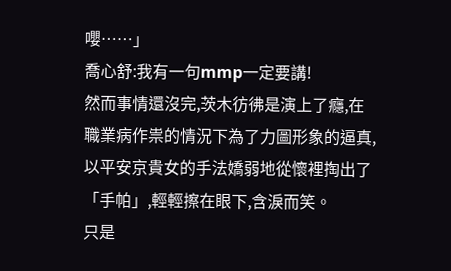嚶……」
喬心舒:我有一句mmp一定要講!
然而事情還沒完,茨木彷彿是演上了癮,在職業病作祟的情況下為了力圖形象的逼真,以平安京貴女的手法嬌弱地從懷裡掏出了「手帕」,輕輕擦在眼下,含淚而笑。
只是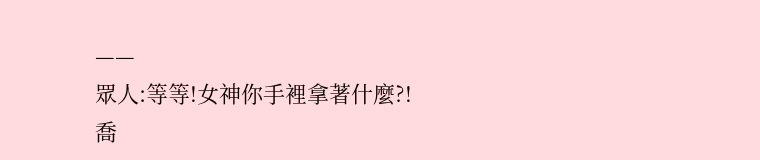——
眾人:等等!女神你手裡拿著什麼?!
喬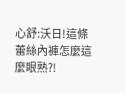心舒:沃日!這條蕾絲內褲怎麼這麼眼熟?!